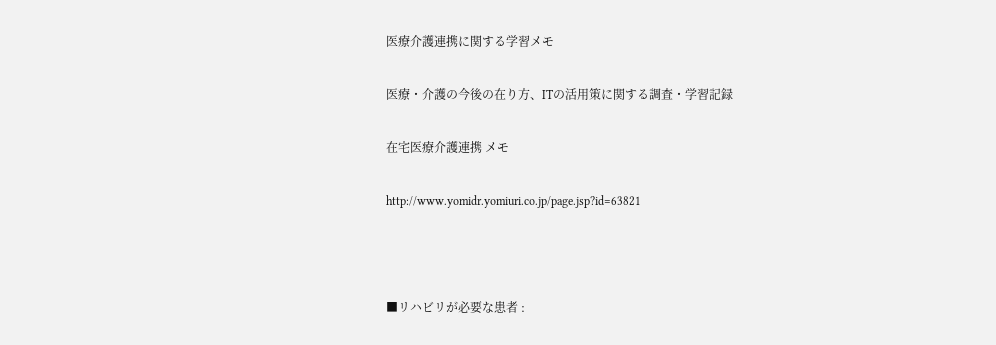医療介護連携に関する学習メモ

医療・介護の今後の在り方、ITの活用策に関する調査・学習記録

在宅医療介護連携 メモ

http://www.yomidr.yomiuri.co.jp/page.jsp?id=63821



■リハビリが必要な患者 :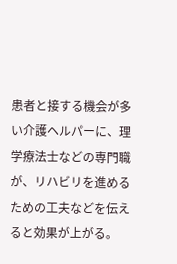患者と接する機会が多い介護ヘルパーに、理学療法士などの専門職が、リハビリを進めるための工夫などを伝えると効果が上がる。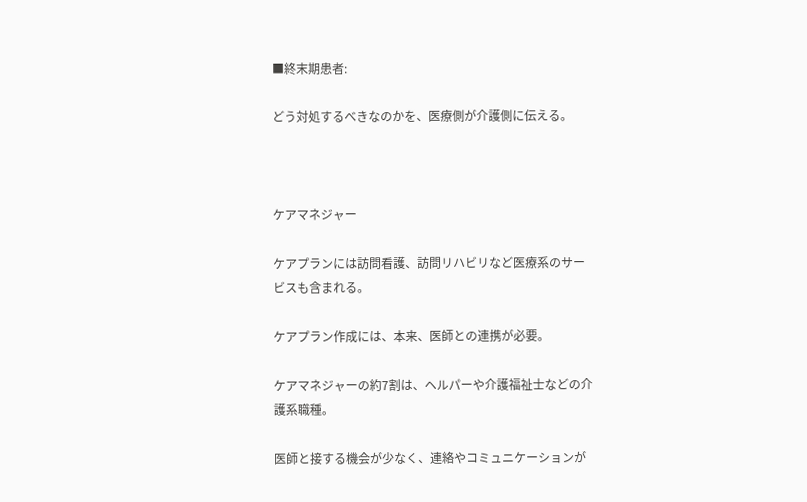■終末期患者:

どう対処するべきなのかを、医療側が介護側に伝える。



ケアマネジャー

ケアプランには訪問看護、訪問リハビリなど医療系のサービスも含まれる。

ケアプラン作成には、本来、医師との連携が必要。

ケアマネジャーの約7割は、ヘルパーや介護福祉士などの介護系職種。

医師と接する機会が少なく、連絡やコミュニケーションが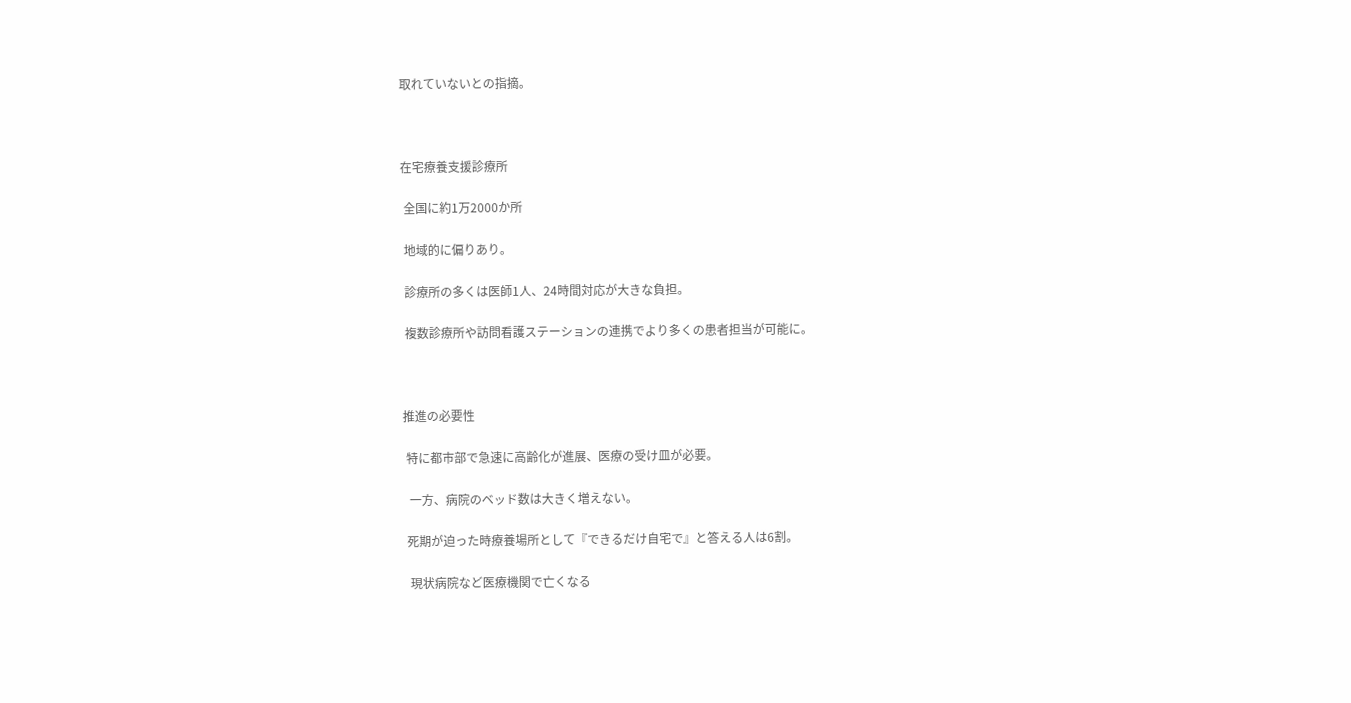取れていないとの指摘。



在宅療養支援診療所

 全国に約1万2000か所

 地域的に偏りあり。

 診療所の多くは医師1人、24時間対応が大きな負担。

 複数診療所や訪問看護ステーションの連携でより多くの患者担当が可能に。



推進の必要性

 特に都市部で急速に高齢化が進展、医療の受け皿が必要。

  一方、病院のベッド数は大きく増えない。

 死期が迫った時療養場所として『できるだけ自宅で』と答える人は6割。

  現状病院など医療機関で亡くなる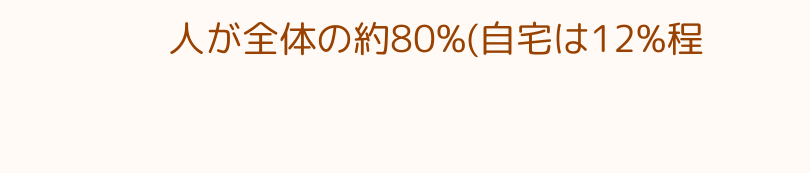人が全体の約80%(自宅は12%程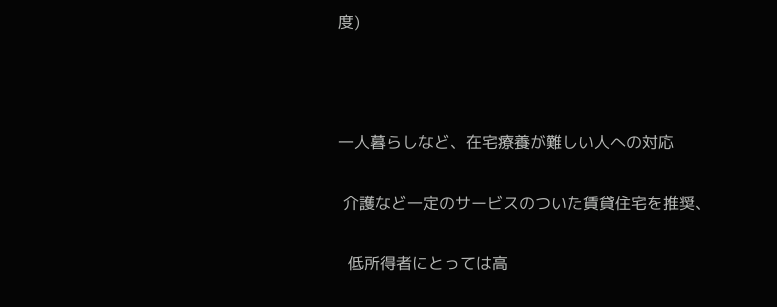度)



一人暮らしなど、在宅療養が難しい人への対応

 介護など一定のサービスのついた賃貸住宅を推奨、

  低所得者にとっては高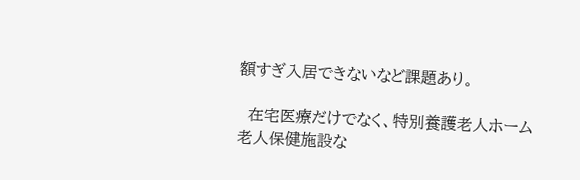額すぎ入居できないなど課題あり。

  在宅医療だけでなく、特別養護老人ホーム老人保健施設な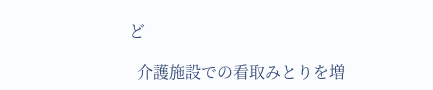ど

  介護施設での看取みとりを増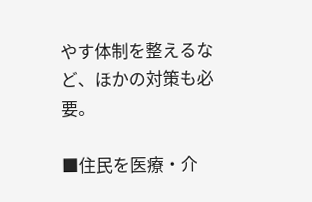やす体制を整えるなど、ほかの対策も必要。

■住民を医療・介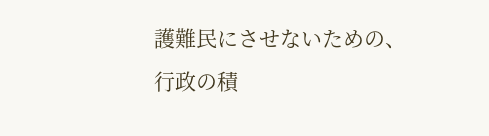護難民にさせないための、行政の積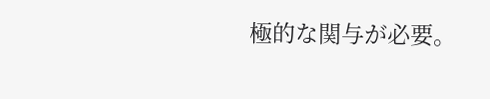極的な関与が必要。